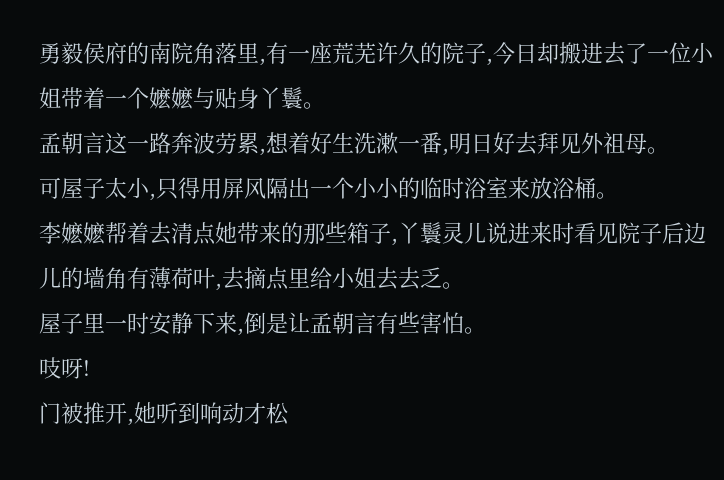勇毅侯府的南院角落里,有一座荒芜许久的院子,今日却搬进去了一位小姐带着一个嬷嬷与贴身丫鬟。
孟朝言这一路奔波劳累,想着好生洗漱一番,明日好去拜见外祖母。
可屋子太小,只得用屏风隔出一个小小的临时浴室来放浴桶。
李嬷嬷帮着去清点她带来的那些箱子,丫鬟灵儿说进来时看见院子后边儿的墙角有薄荷叶,去摘点里给小姐去去乏。
屋子里一时安静下来,倒是让孟朝言有些害怕。
吱呀!
门被推开,她听到响动才松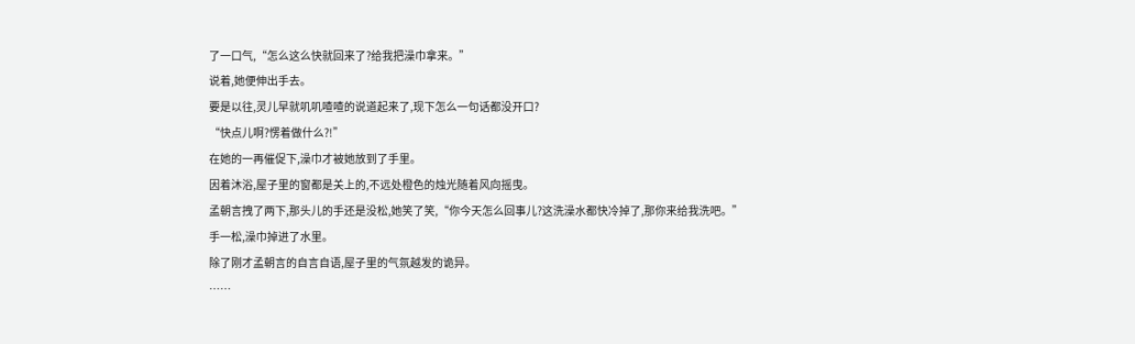了一口气,“怎么这么快就回来了?给我把澡巾拿来。”
说着,她便伸出手去。
要是以往,灵儿早就叽叽喳喳的说道起来了,现下怎么一句话都没开口?
“快点儿啊?愣着做什么?!”
在她的一再催促下,澡巾才被她放到了手里。
因着沐浴,屋子里的窗都是关上的,不远处橙色的烛光随着风向摇曳。
孟朝言拽了两下,那头儿的手还是没松,她笑了笑,“你今天怎么回事儿?这洗澡水都快冷掉了,那你来给我洗吧。”
手一松,澡巾掉进了水里。
除了刚才孟朝言的自言自语,屋子里的气氛越发的诡异。
……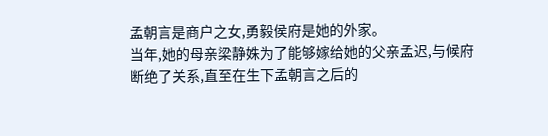孟朝言是商户之女,勇毅侯府是她的外家。
当年,她的母亲梁静姝为了能够嫁给她的父亲孟迟,与候府断绝了关系,直至在生下孟朝言之后的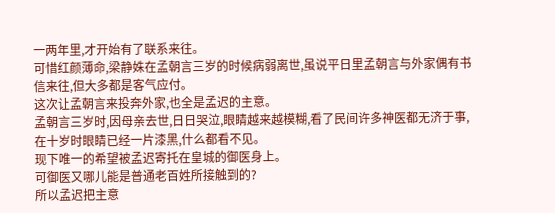一两年里,才开始有了联系来往。
可惜红颜薄命,梁静姝在孟朝言三岁的时候病弱离世,虽说平日里孟朝言与外家偶有书信来往,但大多都是客气应付。
这次让孟朝言来投奔外家,也全是孟迟的主意。
孟朝言三岁时,因母亲去世,日日哭泣,眼睛越来越模糊,看了民间许多神医都无济于事,在十岁时眼睛已经一片漆黑,什么都看不见。
现下唯一的希望被孟迟寄托在皇城的御医身上。
可御医又哪儿能是普通老百姓所接触到的?
所以孟迟把主意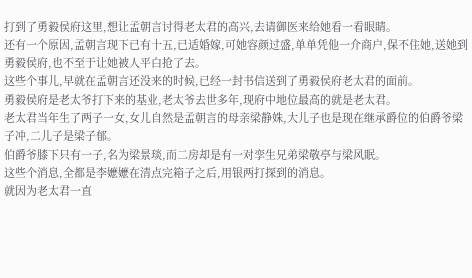打到了勇毅侯府这里,想让孟朝言讨得老太君的高兴,去请御医来给她看一看眼睛。
还有一个原因,孟朝言现下已有十五,已适婚嫁,可她容颜过盛,单单凭他一介商户,保不住她,送她到勇毅侯府,也不至于让她被人平白抢了去。
这些个事儿,早就在孟朝言还没来的时候,已经一封书信送到了勇毅侯府老太君的面前。
勇毅侯府是老太爷打下来的基业,老太爷去世多年,现府中地位最高的就是老太君。
老太君当年生了两子一女,女儿自然是孟朝言的母亲梁静姝,大儿子也是现在继承爵位的伯爵爷梁子冲,二儿子是梁子郁。
伯爵爷膝下只有一子,名为梁景琰,而二房却是有一对孪生兄弟梁敬亭与梁风眠。
这些个消息,全都是李嬷嬷在清点完箱子之后,用银两打探到的消息。
就因为老太君一直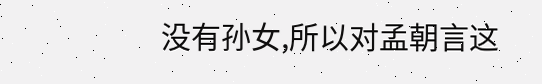没有孙女,所以对孟朝言这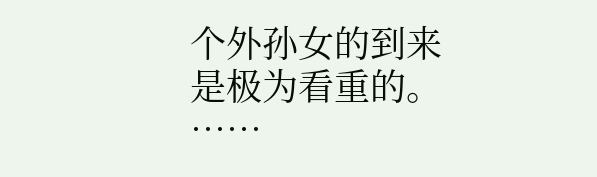个外孙女的到来是极为看重的。
……